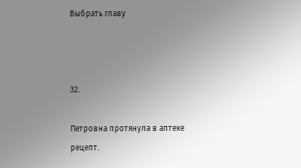Выбрать главу



32.

Петровна протянула в аптеке рецепт.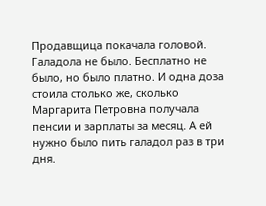Продавщица покачала головой. Галадола не было. Бесплатно не было, но было платно. И одна доза стоила столько же, сколько Маргарита Петровна получала пенсии и зарплаты за месяц. А ей нужно было пить галадол раз в три дня.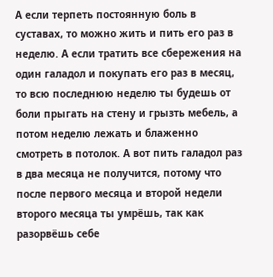А если терпеть постоянную боль в суставах, то можно жить и пить его раз в неделю. А если тратить все сбережения на один галадол и покупать его раз в месяц, то всю последнюю неделю ты будешь от боли прыгать на стену и грызть мебель, а потом неделю лежать и блаженно смотреть в потолок. А вот пить галадол раз в два месяца не получится, потому что после первого месяца и второй недели второго месяца ты умрёшь, так как разорвёшь себе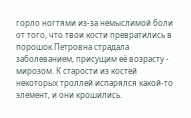горло ногтями из-за немыслимой боли от того, что твои кости превратились в порошок.Петровна страдала заболеванием, присущим её возрасту - мирозом. К старости из костей некоторых троллей испарялся какой-то элемент, и они крошились.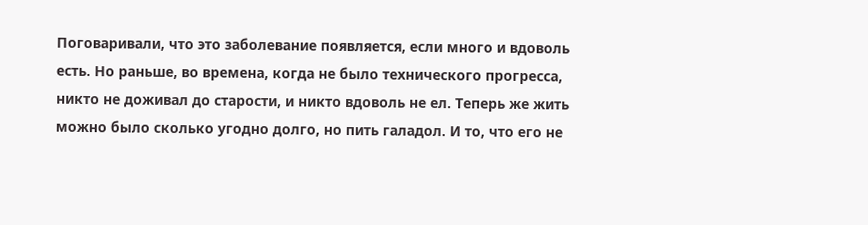Поговаривали, что это заболевание появляется, если много и вдоволь есть. Но раньше, во времена, когда не было технического прогресса, никто не доживал до старости, и никто вдоволь не ел. Теперь же жить можно было сколько угодно долго, но пить галадол. И то, что его не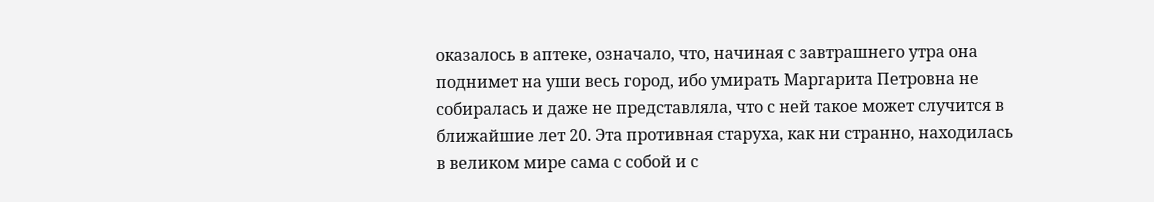оказалось в аптеке, означало, что, начиная с завтрашнего утра она поднимет на уши весь город, ибо умирать Маргарита Петровна не собиралась и даже не представляла, что с ней такое может случится в ближайшие лет 20. Эта противная старуха, как ни странно, находилась в великом мире сама с собой и с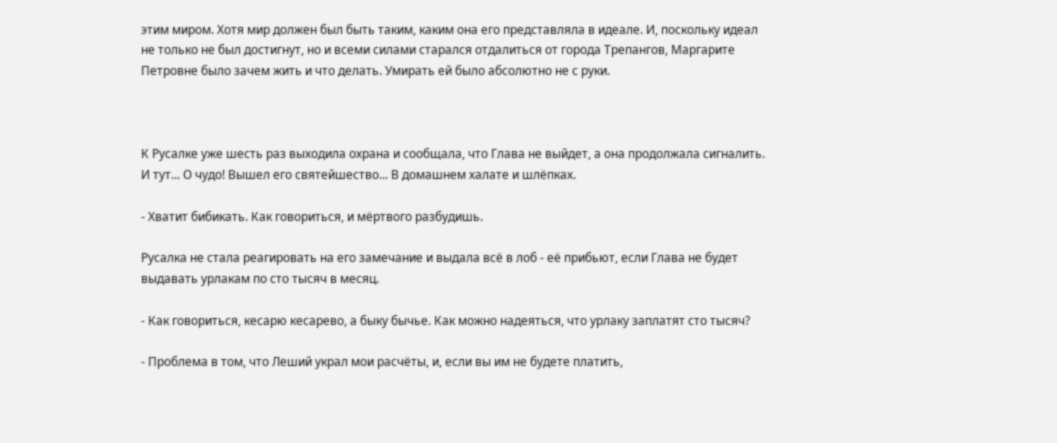этим миром. Хотя мир должен был быть таким, каким она его представляла в идеале. И, поскольку идеал не только не был достигнут, но и всеми силами старался отдалиться от города Трепангов, Маргарите Петровне было зачем жить и что делать. Умирать ей было абсолютно не с руки.



К Русалке уже шесть раз выходила охрана и сообщала, что Глава не выйдет, а она продолжала сигналить. И тут... О чудо! Вышел его святейшество... В домашнем халате и шлёпках.

- Хватит бибикать. Как говориться, и мёртвого разбудишь.

Русалка не стала реагировать на его замечание и выдала всё в лоб - её прибьют, если Глава не будет выдавать урлакам по сто тысяч в месяц.

- Как говориться, кесарю кесарево, а быку бычье. Как можно надеяться, что урлаку заплатят сто тысяч?

- Проблема в том, что Леший украл мои расчёты, и, если вы им не будете платить,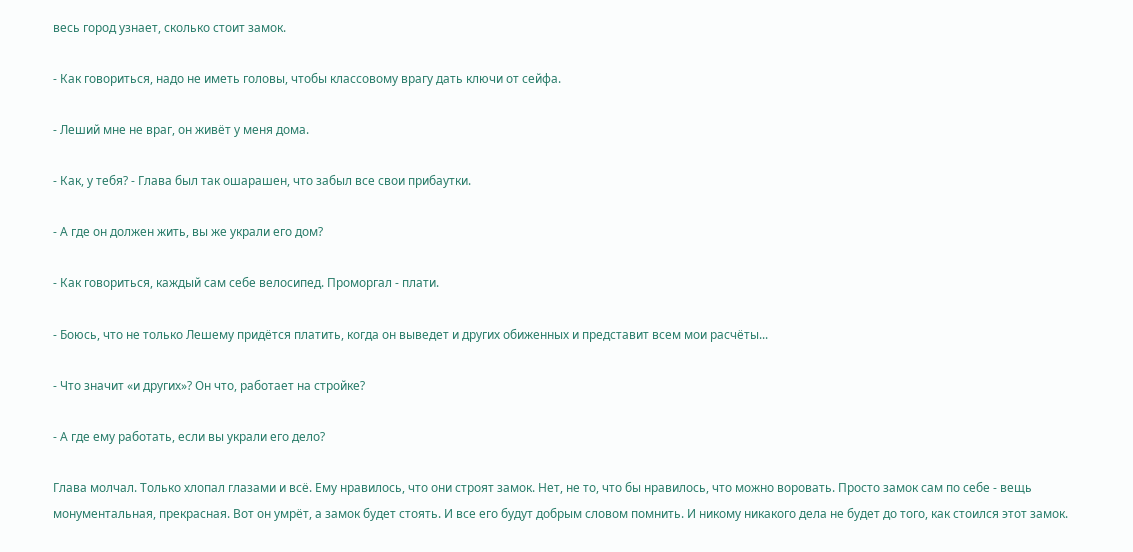весь город узнает, сколько стоит замок.

- Как говориться, надо не иметь головы, чтобы классовому врагу дать ключи от сейфа.

- Леший мне не враг, он живёт у меня дома.

- Как, у тебя? - Глава был так ошарашен, что забыл все свои прибаутки.

- А где он должен жить, вы же украли его дом?

- Как говориться, каждый сам себе велосипед. Проморгал - плати.

- Боюсь, что не только Лешему придётся платить, когда он выведет и других обиженных и представит всем мои расчёты...

- Что значит «и других»? Он что, работает на стройке?

- А где ему работать, если вы украли его дело?

Глава молчал. Только хлопал глазами и всё. Ему нравилось, что они строят замок. Нет, не то, что бы нравилось, что можно воровать. Просто замок сам по себе - вещь монументальная, прекрасная. Вот он умрёт, а замок будет стоять. И все его будут добрым словом помнить. И никому никакого дела не будет до того, как стоился этот замок.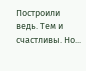Построили ведь. Тем и счастливы. Но...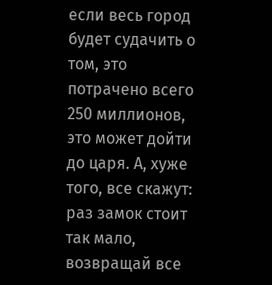если весь город будет судачить о том, это потрачено всего 250 миллионов, это может дойти до царя. А, хуже того, все скажут: раз замок стоит так мало, возвращай все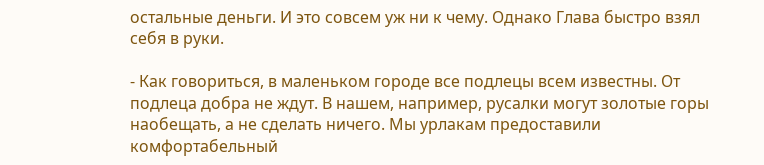остальные деньги. И это совсем уж ни к чему. Однако Глава быстро взял себя в руки.

- Как говориться, в маленьком городе все подлецы всем известны. От подлеца добра не ждут. В нашем, например, русалки могут золотые горы наобещать, а не сделать ничего. Мы урлакам предоставили комфортабельный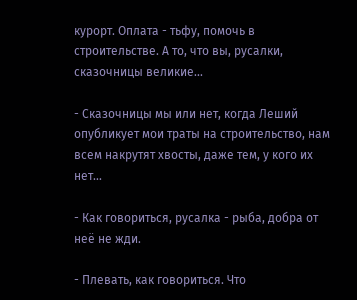курорт. Оплата - тьфу, помочь в строительстве. А то, что вы, русалки, сказочницы великие...

- Сказочницы мы или нет, когда Леший опубликует мои траты на строительство, нам всем накрутят хвосты, даже тем, у кого их нет...

- Как говориться, русалка - рыба, добра от неё не жди.

- Плевать, как говориться. Что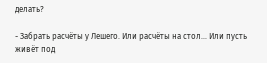делать?

- Забрать расчёты у Лешего. Или расчёты на стол... Или пусть живёт под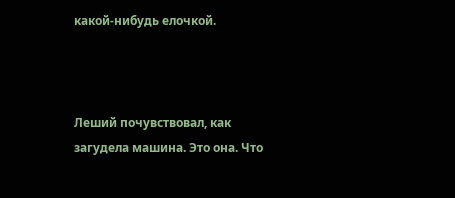какой-нибудь елочкой.



Леший почувствовал, как загудела машина. Это она. Что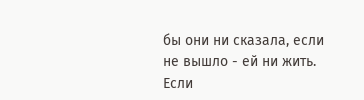бы они ни сказала, если не вышло - ей ни жить. Если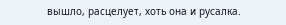вышло, расцелует, хоть она и русалка.